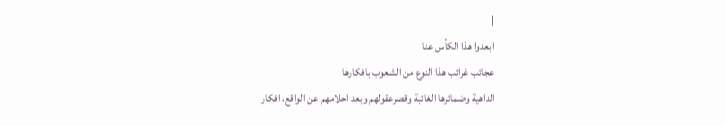|
ابعدوا هذا الكأس عنا
عجائب غرائب هذا النوع من الشعوب بافكارها
الداهية وضمائرها الغائبة وقصرعقولهم وبعد احلامهم عن الواقع، افكار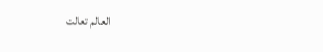العالم تعالت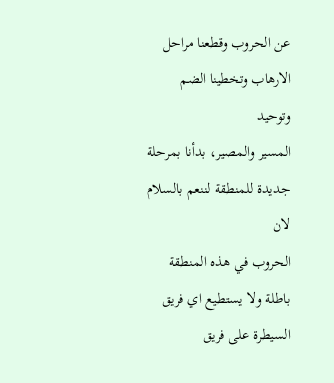عن الحروب وقطعنا مراحل الارهاب وتخطينا الضم وتوحيد
المسير والمصير، بدأنا بمرحلة جديدة للمنطقة لننعم بالسلام لان
الحروب في هذه المنطقة باطلة ولا يستطيع اي فريق السيطرة على فريق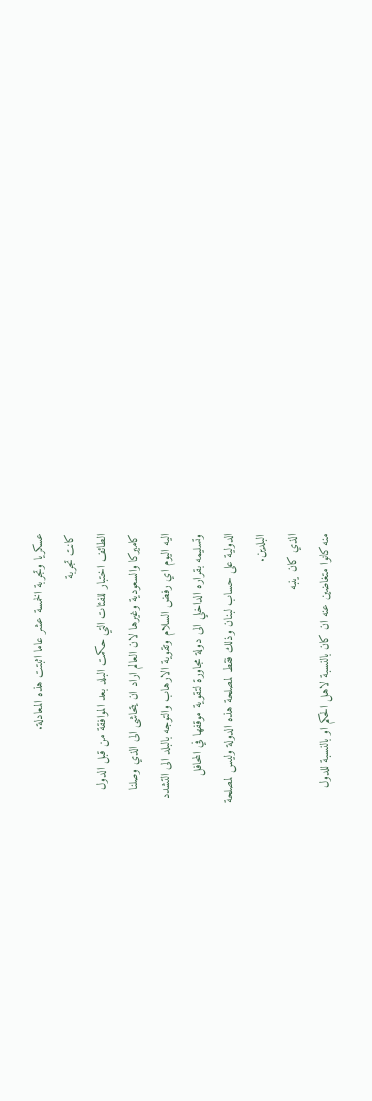عسكريا وتجربة الخمسة عشر عاما اثبتت هذه المعادلة.
كانت تجربة
الطائف اختبار للفئات التي حكمت البلد بعد الموافقة من قبل الدول
كاميركا والسعودية وغيرها لان العالم اراد ان يتحاشى الى الذي وصلنا
اليه اليوم اي رفض السلام وتقوية الارهاب والتوجه بالبلد الى التشدد
وتسليمه بقراره الداخلي الى دولة مجاورة لتقوية موقفها في المحافل
الدولية على حساب لبنان وذلك فقط لمصلحة هذه الدولة وليس لمصلحة
البلدين.
الذي كان ينبه
منه كانوا متغاضين عنه ان كان بالنسبة لاهل الحكم او بالنسبة للدول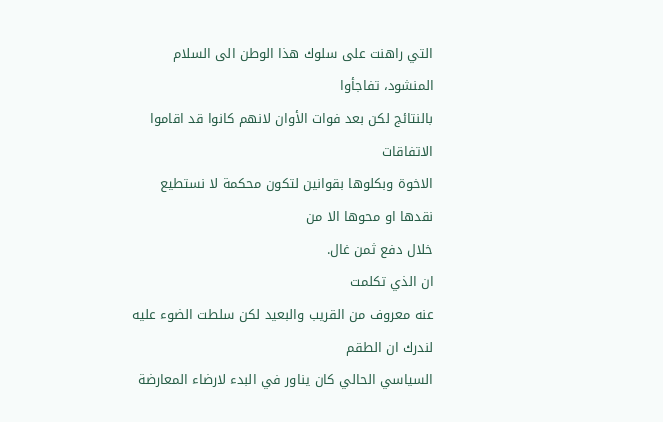التي راهنت على سلوك هذا الوطن الى السلام المنشود، تفاجأوا
بالنتائج لكن بعد فوات الأوان لانهم كانوا قد اقاموا الاتفاقات
الاخوة وبكلوها بقوانين لتكون محكمة لا نستطيع نقدها او محوها الا من
خلال دفع ثمن غال.
ان الذي تكلمت
عنه معروف من القريب والبعيد لكن سلطت الضوء عليه لندرك ان الطقم
السياسي الحالي كان يناور في البدء لارضاء المعارضة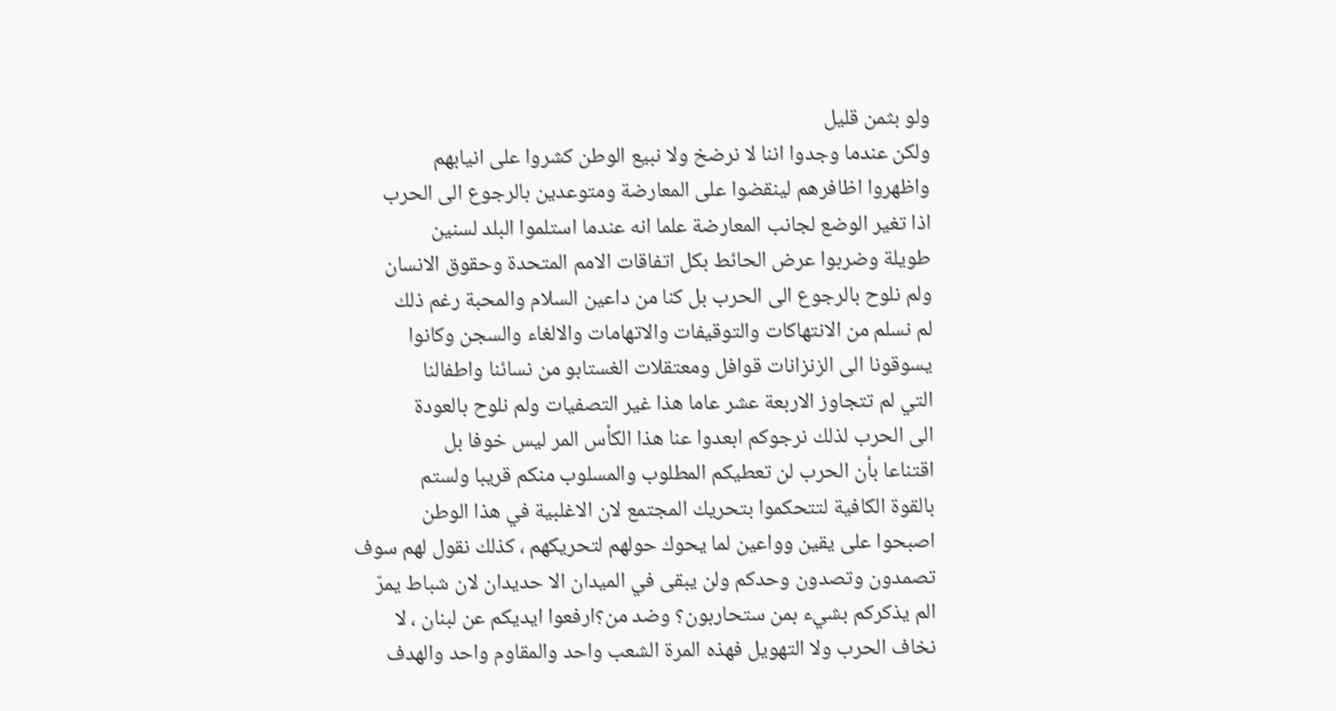ولو بثمن قليل
ولكن عندما وجدوا اننا لا نرضخ ولا نبيع الوطن كشروا على انيابهم
واظهروا اظافرهم لينقضوا على المعارضة ومتوعدين بالرجوع الى الحرب
اذا تغير الوضع لجانب المعارضة علما انه عندما استلموا البلد لسنين
طويلة وضربوا عرض الحائط بكل اتفاقات الامم المتحدة وحقوق الانسان
ولم نلوح بالرجوع الى الحرب بل كنا من داعين السلام والمحبة رغم ذلك
لم نسلم من الانتهاكات والتوقيفات والاتهامات والالغاء والسجن وكانوا
يسوقونا الى الزنزانات قوافل ومعتقلات الغستابو من نسائنا واطفالنا
التي لم تتجاوز الاربعة عشر عاما هذا غير التصفيات ولم نلوح بالعودة
الى الحرب لذلك نرجوكم ابعدوا عنا هذا الكأس المر ليس خوفا بل
اقتناعا بأن الحرب لن تعطيكم المطلوب والمسلوب منكم قريبا ولستم
بالقوة الكافية لتتحكموا بتحريك المجتمع لان الاغلبية في هذا الوطن
اصبحوا على يقين وواعين لما يحوك حولهم لتحريكهم ، كذلك نقول لهم سوف
تصمدون وتصدون وحدكم ولن يبقى في الميدان الا حديدان لان شباط يمرّ
الم يذكركم بشيء بمن ستحاربون؟ وضد من؟ارفعوا ايديكم عن لبنان ، لا
نخاف الحرب ولا التهويل فهذه المرة الشعب واحد والمقاوم واحد والهدف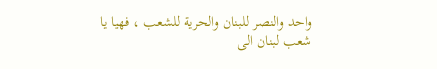واحد والنصر للبنان والحرية للشعب ، فهيا يا شعب لبنان الى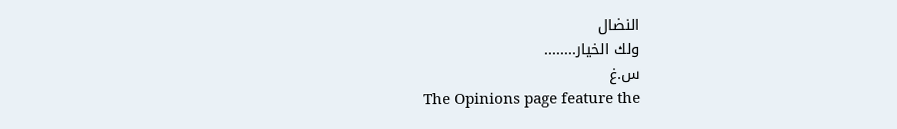النضال
ولك الخيار........
س.غ
The Opinions page feature the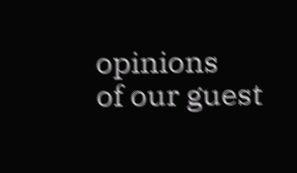opinions
of our guest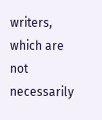writers, which are not necessarily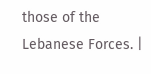those of the
Lebanese Forces. |